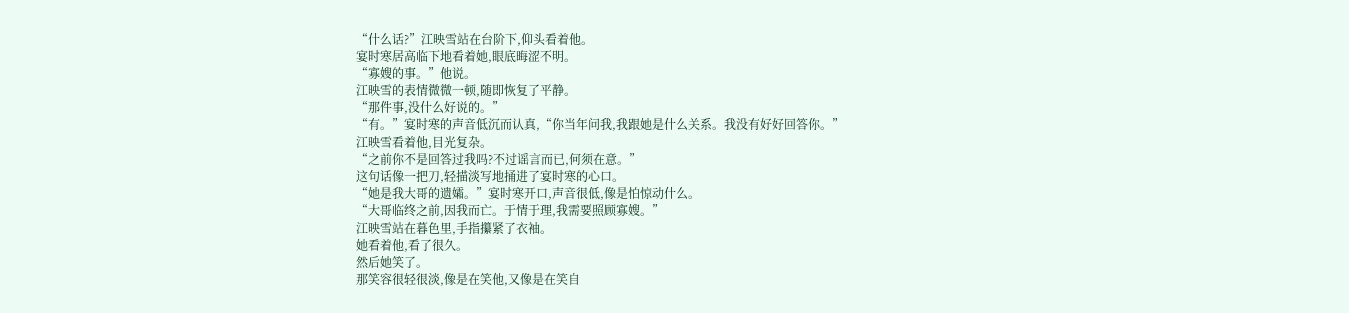“什么话?”江映雪站在台阶下,仰头看着他。
宴时寒居高临下地看着她,眼底晦涩不明。
“寡嫂的事。”他说。
江映雪的表情微微一顿,随即恢复了平静。
“那件事,没什么好说的。”
“有。”宴时寒的声音低沉而认真,“你当年问我,我跟她是什么关系。我没有好好回答你。”
江映雪看着他,目光复杂。
“之前你不是回答过我吗?不过谣言而已,何须在意。”
这句话像一把刀,轻描淡写地捅进了宴时寒的心口。
“她是我大哥的遗孀。”宴时寒开口,声音很低,像是怕惊动什么。
“大哥临终之前,因我而亡。于情于理,我需要照顾寡嫂。”
江映雪站在暮色里,手指攥紧了衣袖。
她看着他,看了很久。
然后她笑了。
那笑容很轻很淡,像是在笑他,又像是在笑自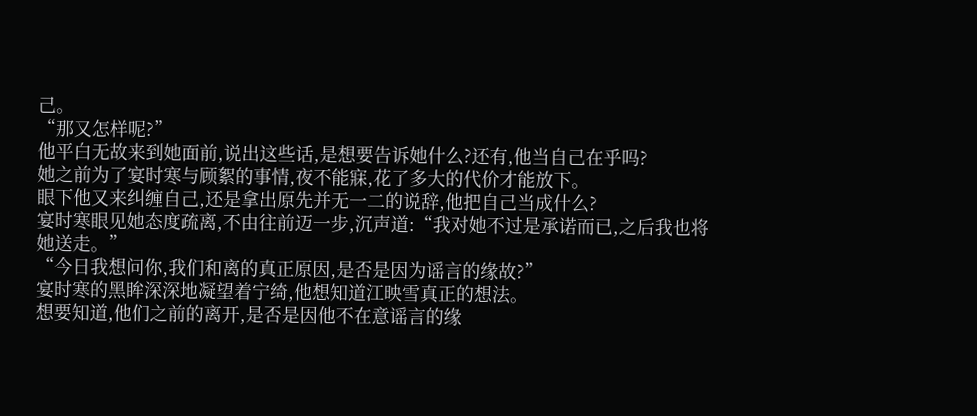己。
“那又怎样呢?”
他平白无故来到她面前,说出这些话,是想要告诉她什么?还有,他当自己在乎吗?
她之前为了宴时寒与顾絮的事情,夜不能寐,花了多大的代价才能放下。
眼下他又来纠缠自己,还是拿出原先并无一二的说辞,他把自己当成什么?
宴时寒眼见她态度疏离,不由往前迈一步,沉声道:“我对她不过是承诺而已,之后我也将她送走。”
“今日我想问你,我们和离的真正原因,是否是因为谣言的缘故?”
宴时寒的黑眸深深地凝望着宁绮,他想知道江映雪真正的想法。
想要知道,他们之前的离开,是否是因他不在意谣言的缘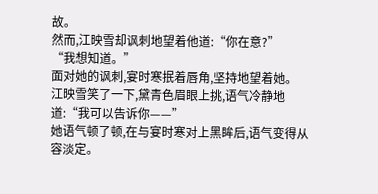故。
然而,江映雪却讽刺地望着他道:“你在意?”
“我想知道。”
面对她的讽刺,宴时寒抿着唇角,坚持地望着她。
江映雪笑了一下,黛青色眉眼上挑,语气冷静地道:“我可以告诉你——”
她语气顿了顿,在与宴时寒对上黑眸后,语气变得从容淡定。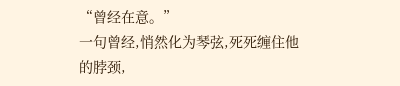“曾经在意。”
一句曾经,悄然化为琴弦,死死缠住他的脖颈,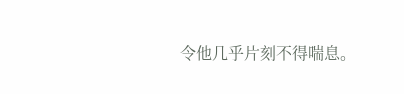令他几乎片刻不得喘息。